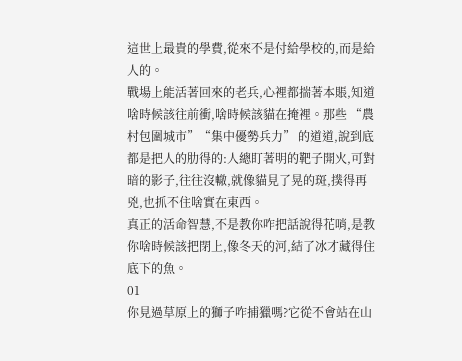這世上最貴的學費,從來不是付給學校的,而是給人的。
戰場上能活著回來的老兵,心裡都揣著本賬,知道啥時候該往前衝,啥時候該貓在掩裡。那些 “農村包圍城市”“集中優勢兵力” 的道道,說到底都是把人的肋得的:人總盯著明的靶子開火,可對暗的影子,往往沒轍,就像貓見了晃的斑,撲得再兇,也抓不住啥實在東西。
真正的活命智慧,不是教你咋把話說得花哨,是教你啥時候該把閉上,像冬天的河,結了冰才藏得住底下的魚。
01
你見過草原上的獅子咋捕獵嗎?它從不會站在山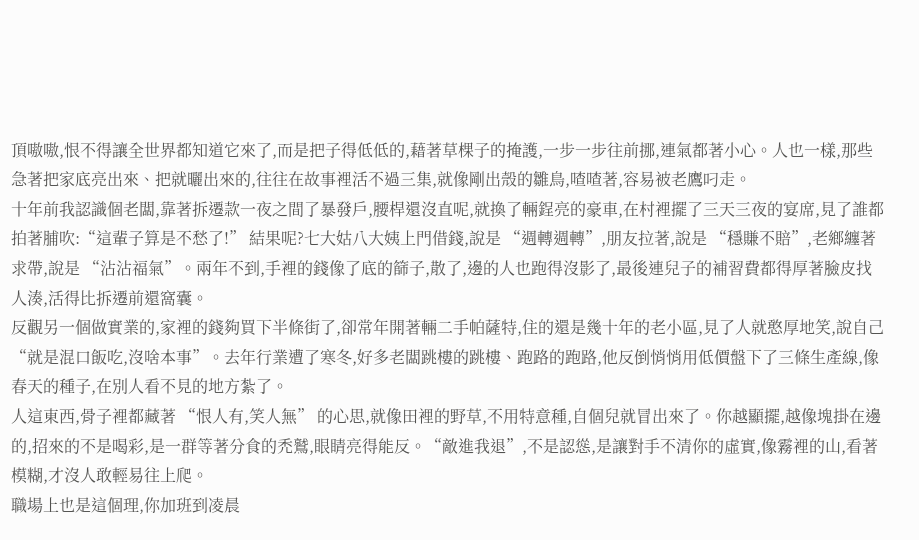頂嗷嗷,恨不得讓全世界都知道它來了,而是把子得低低的,藉著草棵子的掩護,一步一步往前挪,連氣都著小心。人也一樣,那些急著把家底亮出來、把就曬出來的,往往在故事裡活不過三集,就像剛出殼的雛鳥,喳喳著,容易被老鷹叼走。
十年前我認識個老闆,靠著拆遷款一夜之間了暴發戶,腰桿還沒直呢,就換了輛鋥亮的豪車,在村裡擺了三天三夜的宴席,見了誰都拍著脯吹:“這輩子算是不愁了!” 結果呢?七大姑八大姨上門借錢,說是 “週轉週轉”,朋友拉著,說是 “穩賺不賠”,老鄉纏著求帶,說是 “沾沾福氣”。兩年不到,手裡的錢像了底的篩子,散了,邊的人也跑得沒影了,最後連兒子的補習費都得厚著臉皮找人湊,活得比拆遷前還窩囊。
反觀另一個做實業的,家裡的錢夠買下半條街了,卻常年開著輛二手帕薩特,住的還是幾十年的老小區,見了人就憨厚地笑,說自己 “就是混口飯吃,沒啥本事”。去年行業遭了寒冬,好多老闆跳樓的跳樓、跑路的跑路,他反倒悄悄用低價盤下了三條生產線,像春天的種子,在別人看不見的地方紮了。
人這東西,骨子裡都藏著 “恨人有,笑人無” 的心思,就像田裡的野草,不用特意種,自個兒就冒出來了。你越顯擺,越像塊掛在邊的,招來的不是喝彩,是一群等著分食的禿鷲,眼睛亮得能反。“敵進我退”,不是認慫,是讓對手不清你的虛實,像霧裡的山,看著模糊,才沒人敢輕易往上爬。
職場上也是這個理,你加班到凌晨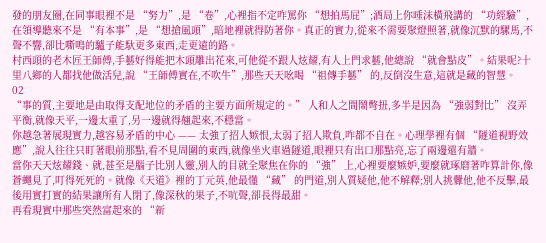發的朋友圈,在同事眼裡不是 “努力”,是 “卷”,心裡指不定咋罵你 “想拍馬屁”;酒局上你唾沫橫飛講的 “功經驗”,在領導聽來不是 “有本事”,是 “想搶風頭”,暗地裡就得防著你。真正的實力,從來不需要聚燈照著,就像沉默的騾馬,不聲不響,卻比嘶鳴的驢子能馱更多東西,走更遠的路。
村西頭的老木匠王師傅,手藝好得能把木頭雕出花來,可他從不跟人炫耀,有人上門求藝,他總說 “就會點皮”。結果呢?十里八鄉的人都找他做活兒,說 “王師傅實在,不吹牛”,那些天天吆喝 “祖傳手藝” 的,反倒沒生意,這就是藏的智慧。
02
“事的質,主要地是由取得支配地位的矛盾的主要方面所規定的。” 人和人之間鬧彆扭,多半是因為 “強弱對比” 沒弄平衡,就像天平,一邊太重了,另一邊就得翹起來,不穩當。
你越急著展現實力,越容易矛盾的中心 —— 太強了招人嫉恨,太弱了招人欺負,咋都不自在。心理學裡有個 “隧道視野效應”,說人往往只盯著眼前那點,看不見周圍的東西,就像坐火車過隧道,眼裡只有出口那點亮,忘了兩邊還有牆。
當你天天炫耀錢、就,甚至是腦子比別人靈,別人的目就全聚焦在你的 “強” 上,心裡要麼嫉妒,要麼就琢磨著咋算計你,像蒼蠅見了,叮得死死的。就像《天道》裡的丁元英,他最懂 “藏” 的門道,別人質疑他,他不解釋;別人挑釁他,他不反擊,最後用實打實的結果讓所有人閉了,像深秋的果子,不吭聲,卻長得最甜。
再看現實中那些突然富起來的 “新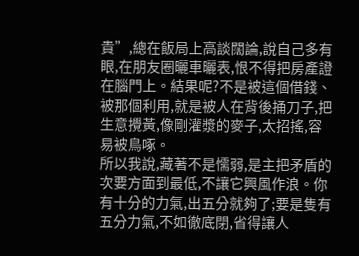貴”,總在飯局上高談闊論,說自己多有眼,在朋友圈曬車曬表,恨不得把房產證在腦門上。結果呢?不是被這個借錢、被那個利用,就是被人在背後捅刀子,把生意攪黃,像剛灌漿的麥子,太招搖,容易被鳥啄。
所以我說,藏著不是懦弱,是主把矛盾的次要方面到最低,不讓它興風作浪。你有十分的力氣,出五分就夠了;要是隻有五分力氣,不如徹底閉,省得讓人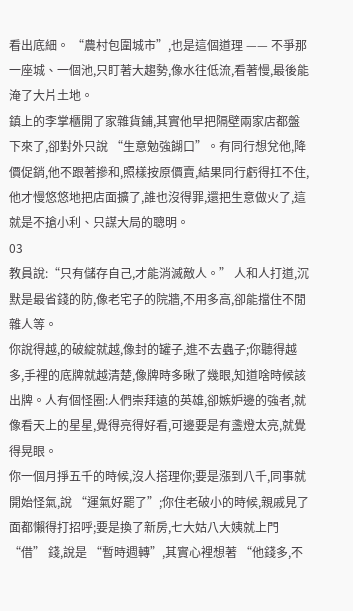看出底細。 “農村包圍城市”,也是這個道理 —— 不爭那一座城、一個池,只盯著大趨勢,像水往低流,看著慢,最後能淹了大片土地。
鎮上的李掌櫃開了家雜貨鋪,其實他早把隔壁兩家店都盤下來了,卻對外只說 “生意勉強餬口”。有同行想兌他,降價促銷,他不跟著摻和,照樣按原價賣,結果同行虧得扛不住,他才慢悠悠地把店面擴了,誰也沒得罪,還把生意做火了,這就是不搶小利、只謀大局的聰明。
03
教員說:“只有儲存自己,才能消滅敵人。” 人和人打道,沉默是最省錢的防,像老宅子的院牆,不用多高,卻能擋住不閒雜人等。
你說得越,的破綻就越,像封的罐子,進不去蟲子;你聽得越多,手裡的底牌就越清楚,像牌時多瞅了幾眼,知道啥時候該出牌。人有個怪圈:人們崇拜遠的英雄,卻嫉妒邊的強者,就像看天上的星星,覺得亮得好看,可邊要是有盞燈太亮,就覺得晃眼。
你一個月掙五千的時候,沒人搭理你;要是漲到八千,同事就開始怪氣,說 “運氣好罷了”;你住老破小的時候,親戚見了面都懶得打招呼;要是換了新房,七大姑八大姨就上門 “借” 錢,說是 “暫時週轉”,其實心裡想著 “他錢多,不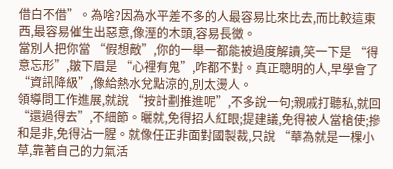借白不借”。為啥?因為水平差不多的人最容易比來比去,而比較這東西,最容易催生出惡意,像溼的木頭,容易長黴。
當別人把你當 “假想敵”,你的一舉一都能被過度解讀,笑一下是 “得意忘形”,皺下眉是 “心裡有鬼”,咋都不對。真正聰明的人,早學會了 “資訊降級”,像給熱水兌點涼的,別太燙人。
領導問工作進展,就說 “按計劃推進呢”,不多說一句;親戚打聽私,就回 “還過得去”,不細節。曬就,免得招人紅眼;提建議,免得被人當槍使;摻和是非,免得沾一腥。就像任正非面對國製裁,只說 “華為就是一棵小草,靠著自己的力氣活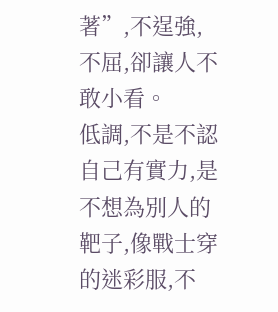著”,不逞強,不屈,卻讓人不敢小看。
低調,不是不認自己有實力,是不想為別人的靶子,像戰士穿的迷彩服,不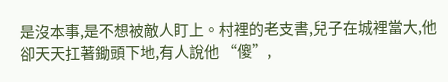是沒本事,是不想被敵人盯上。村裡的老支書,兒子在城裡當大,他卻天天扛著鋤頭下地,有人說他 “傻”,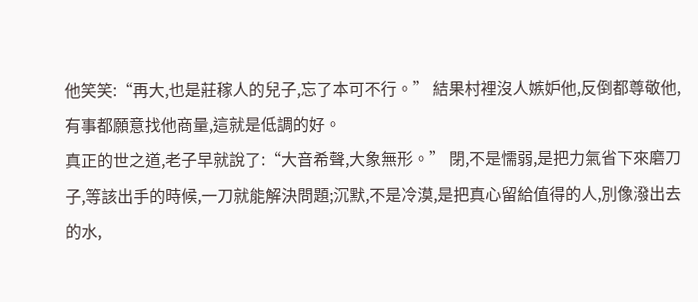他笑笑:“再大,也是莊稼人的兒子,忘了本可不行。” 結果村裡沒人嫉妒他,反倒都尊敬他,有事都願意找他商量,這就是低調的好。
真正的世之道,老子早就說了:“大音希聲,大象無形。” 閉,不是懦弱,是把力氣省下來磨刀子,等該出手的時候,一刀就能解決問題;沉默,不是冷漠,是把真心留給值得的人,別像潑出去的水,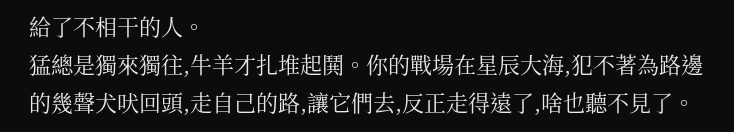給了不相干的人。
猛總是獨來獨往,牛羊才扎堆起鬨。你的戰場在星辰大海,犯不著為路邊的幾聲犬吠回頭,走自己的路,讓它們去,反正走得遠了,啥也聽不見了。